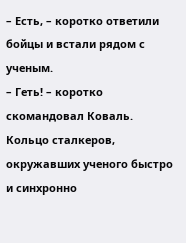– Есть, – коротко ответили бойцы и встали рядом с ученым.
– Геть! – коротко скомандовал Коваль.
Кольцо сталкеров, окружавших ученого быстро и синхронно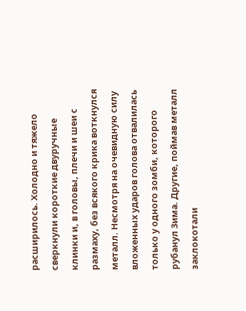расширилось. Холодно и тяжело сверкнули короткие двуручные клинки и, в головы, плечи и шеи с размаху, без всякого крика воткнулся металл. Несмотря на очевидную силу вложенных ударов голова отвалилась только у одного зомби, которого рубанул Зима. Другие, поймав металл заклокотали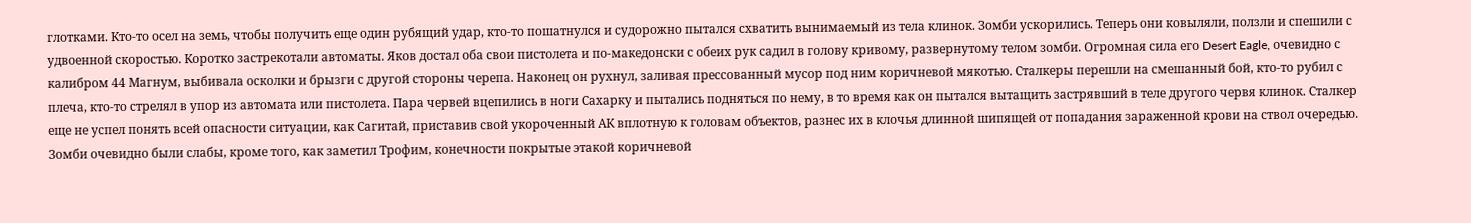глотками. Кто-то осел на земь, чтобы получить еще один рубящий удар, кто-то пошатнулся и судорожно пытался схватить вынимаемый из тела клинок. Зомби ускорились. Теперь они ковыляли, ползли и спешили с удвоенной скоростью. Коротко застрекотали автоматы. Яков достал оба свои пистолета и по-македонски с обеих рук садил в голову кривому, развернутому телом зомби. Огромная сила его Desert Eagle, очевидно с калибром 44 Магнум, выбивала осколки и брызги с другой стороны черепа. Наконец он рухнул, заливая прессованный мусор под ним коричневой мякотью. Сталкеры перешли на смешанный бой, кто-то рубил с плеча, кто-то стрелял в упор из автомата или пистолета. Пара червей вцепились в ноги Сахарку и пытались подняться по нему, в то время как он пытался вытащить застрявший в теле другого червя клинок. Сталкер еще не успел понять всей опасности ситуации, как Сагитай, приставив свой укороченный АК вплотную к головам объектов, разнес их в клочья длинной шипящей от попадания зараженной крови на ствол очередью. Зомби очевидно были слабы, кроме того, как заметил Трофим, конечности покрытые этакой коричневой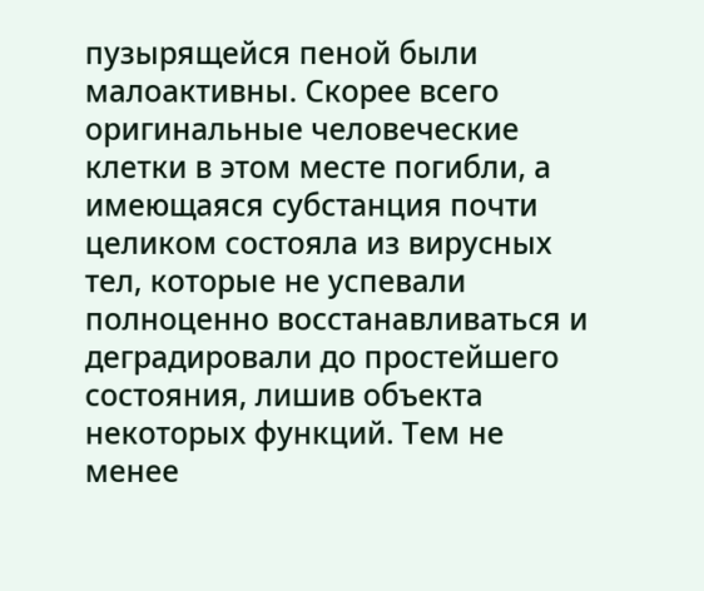пузырящейся пеной были малоактивны. Скорее всего оригинальные человеческие клетки в этом месте погибли, а имеющаяся субстанция почти целиком состояла из вирусных тел, которые не успевали полноценно восстанавливаться и деградировали до простейшего состояния, лишив объекта некоторых функций. Тем не менее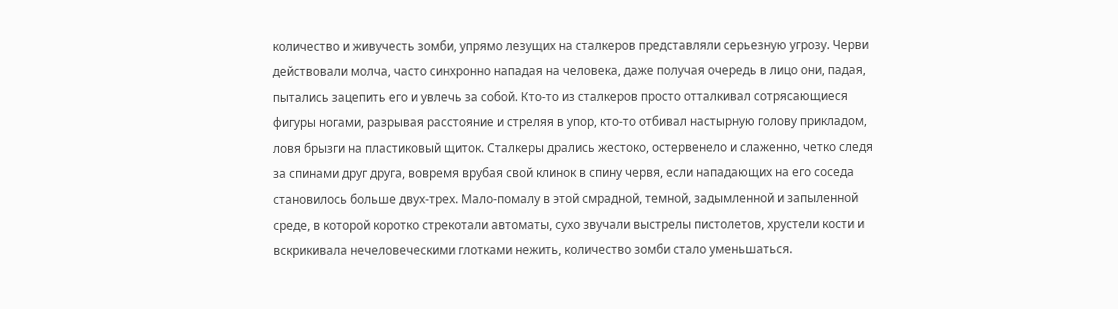количество и живучесть зомби, упрямо лезущих на сталкеров представляли серьезную угрозу. Черви действовали молча, часто синхронно нападая на человека, даже получая очередь в лицо они, падая, пытались зацепить его и увлечь за собой. Кто-то из сталкеров просто отталкивал сотрясающиеся фигуры ногами, разрывая расстояние и стреляя в упор, кто-то отбивал настырную голову прикладом, ловя брызги на пластиковый щиток. Сталкеры дрались жестоко, остервенело и слаженно, четко следя за спинами друг друга, вовремя врубая свой клинок в спину червя, если нападающих на его соседа становилось больше двух-трех. Мало-помалу в этой смрадной, темной, задымленной и запыленной среде, в которой коротко стрекотали автоматы, сухо звучали выстрелы пистолетов, хрустели кости и вскрикивала нечеловеческими глотками нежить, количество зомби стало уменьшаться.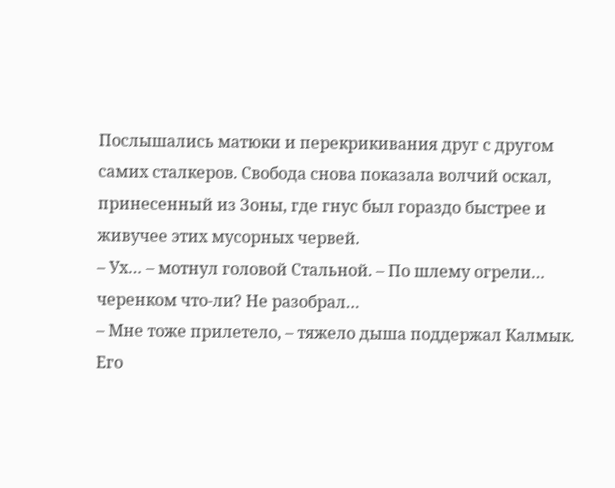Послышались матюки и перекрикивания друг с другом самих сталкеров. Свобода снова показала волчий оскал, принесенный из Зоны, где гнус был гораздо быстрее и живучее этих мусорных червей.
– Ух… – мотнул головой Стальной. – По шлему огрели… черенком что-ли? Не разобрал…
– Мне тоже прилетело, – тяжело дыша поддержал Калмык. Его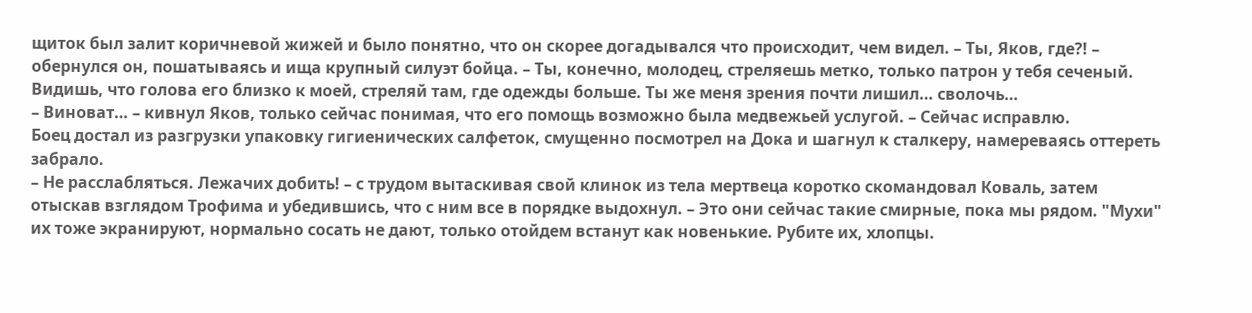щиток был залит коричневой жижей и было понятно, что он скорее догадывался что происходит, чем видел. – Ты, Яков, где?! – обернулся он, пошатываясь и ища крупный силуэт бойца. – Ты, конечно, молодец, стреляешь метко, только патрон у тебя сеченый. Видишь, что голова его близко к моей, стреляй там, где одежды больше. Ты же меня зрения почти лишил… сволочь…
– Виноват… – кивнул Яков, только сейчас понимая, что его помощь возможно была медвежьей услугой. – Сейчас исправлю.
Боец достал из разгрузки упаковку гигиенических салфеток, смущенно посмотрел на Дока и шагнул к сталкеру, намереваясь оттереть забрало.
– Не расслабляться. Лежачих добить! – с трудом вытаскивая свой клинок из тела мертвеца коротко скомандовал Коваль, затем отыскав взглядом Трофима и убедившись, что с ним все в порядке выдохнул. – Это они сейчас такие смирные, пока мы рядом. "Мухи" их тоже экранируют, нормально сосать не дают, только отойдем встанут как новенькие. Рубите их, хлопцы.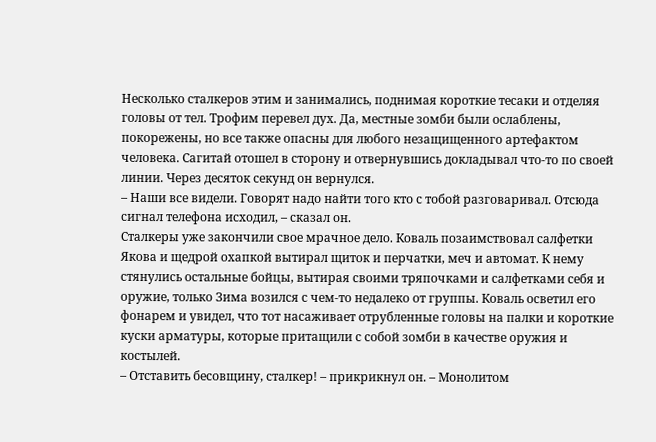Несколько сталкеров этим и занимались, поднимая короткие тесаки и отделяя головы от тел. Трофим перевел дух. Да, местные зомби были ослаблены, покорежены, но все также опасны для любого незащищенного артефактом человека. Сагитай отошел в сторону и отвернувшись докладывал что-то по своей линии. Через десяток секунд он вернулся.
– Наши все видели. Говорят надо найти того кто с тобой разговаривал. Отсюда сигнал телефона исходил, – сказал он.
Сталкеры уже закончили свое мрачное дело. Коваль позаимствовал салфетки Якова и щедрой охапкой вытирал щиток и перчатки, меч и автомат. К нему стянулись остальные бойцы, вытирая своими тряпочками и салфетками себя и оружие, только Зима возился с чем-то недалеко от группы. Коваль осветил его фонарем и увидел, что тот насаживает отрубленные головы на палки и короткие куски арматуры, которые притащили с собой зомби в качестве оружия и костылей.
– Отставить бесовщину, сталкер! – прикрикнул он. – Монолитом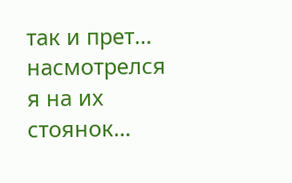так и прет… насмотрелся я на их стоянок…